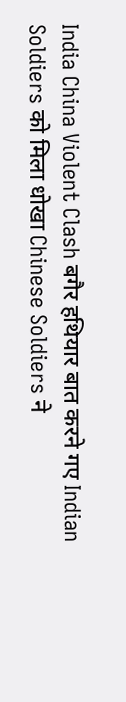India China Violent Clash बगैर हथियार बात करने गए Indian Soldiers को मिला धोखा Chinese Soldiers ने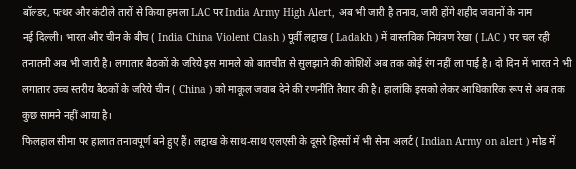बॉल्डर, पत्थर और कंटीले तारों से किया हमला LAC पर India Army High Alert, अब भी जारी है तनाव, जारी होंगे शहीद जवानों के नाम
नई दिल्ली। भारत और चीन के बीच ( India China Violent Clash ) पूर्वी लद्दाख ( Ladakh ) में वास्तविक नियंत्रण रेखा ( LAC ) पर चल रही तनातनी अब भी जारी है। लगातार बैठकों के जरिये इस मामले को बातचीत से सुलझाने की कोशिशें अब तक कोई रंग नहीं ला पाई है। दो दिन में भारत ने भी लगातार उच्च स्तरीय बैठकों के जरिये चीन ( China ) को माकूल जवाब देने की रणनीति तैयार की है। हालांकि इसको लेकर आधिकारिक रूप से अब तक कुछ सामने नहीं आया है।
फिलहाल सीमा पर हालात तनावपूर्ण बने हुए हैं। लद्दाख के साथ-साथ एलएसी के दूसरे हिस्सों में भी सेना अलर्ट ( Indian Army on alert ) मोड में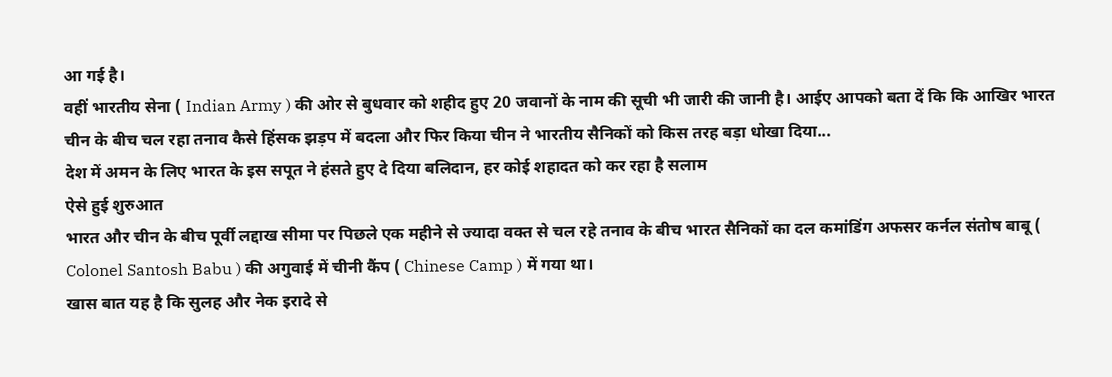आ गई है।
वहीं भारतीय सेना ( Indian Army ) की ओर से बुधवार को शहीद हुए 20 जवानों के नाम की सूची भी जारी की जानी है। आईए आपको बता दें कि कि आखिर भारत चीन के बीच चल रहा तनाव कैसे हिंसक झड़प में बदला और फिर किया चीन ने भारतीय सैनिकों को किस तरह बड़ा धोखा दिया...
देश में अमन के लिए भारत के इस सपूत ने हंसते हुए दे दिया बलिदान, हर कोई शहादत को कर रहा है सलाम
ऐसे हुई शुरुआत
भारत और चीन के बीच पूर्वी लद्दाख सीमा पर पिछले एक महीने से ज्यादा वक्त से चल रहे तनाव के बीच भारत सैनिकों का दल कमांडिंग अफसर कर्नल संतोष बाबू ( Colonel Santosh Babu ) की अगुवाई में चीनी कैंप ( Chinese Camp ) में गया था।
खास बात यह है कि सुलह और नेक इरादे से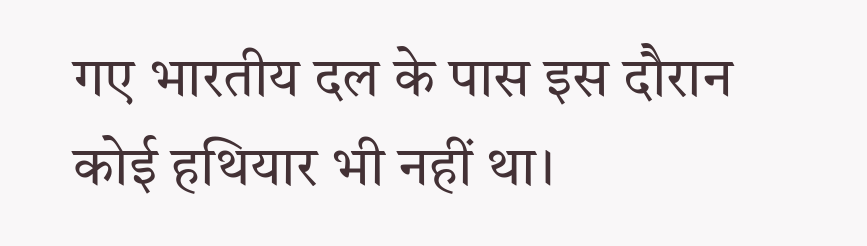गए भारतीय दल के पास इस दौरान कोई हथियार भी नहीं था।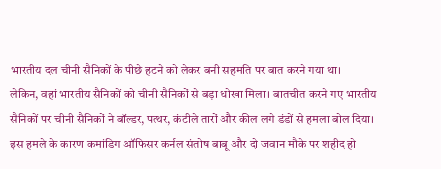भारतीय दल चीनी सैनिकों के पीछे हटने को लेकर बनी सहमति पर बात करने गया था।
लेकिन, वहां भारतीय सैनिकों को चीनी सैनिकों से बड़ा धोखा मिला। बातचीत करने गए भारतीय सैनिकों पर चीनी सैनिकों ने बॉल्डर, पत्थर, कंटीले तारों और कील लगे डंडों से हमला बोल दिया।
इस हमले के कारण कमांडिग ऑफिसर कर्नल संतोष बाबू और दो जवान मौके पर शहीद हो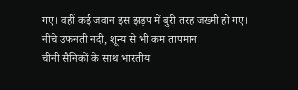गए। वहीं कई जवान इस झड़प में बुरी तरह जख्मी हो गए।
नीचे उफनती नदी, शून्य से भी कम तापमान
चीनी सैनिकों के साथ भारतीय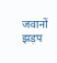जवानों झड़प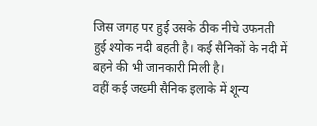जिस जगह पर हुई उसके ठीक नीचे उफनती हुई श्योक नदी बहती है। कई सैनिकों के नदी में बहने की भी जानकारी मिली है।
वहीं कई जख्मी सैनिक इलाके में शून्य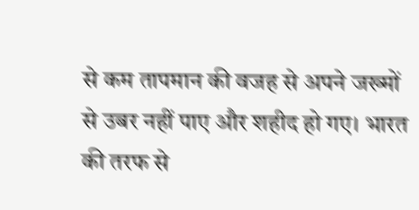से कम तापमान की वजह से अपने जख्मों से उबर नहीं पाए और शहीद हो गए। भारत की तरफ से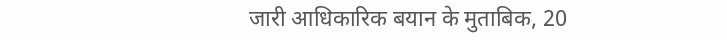जारी आधिकारिक बयान के मुताबिक, 20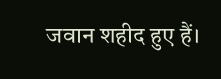जवान शहीद हुए हैं।